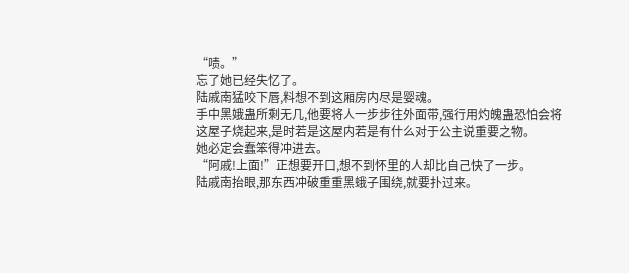“啧。”
忘了她已经失忆了。
陆戚南猛咬下唇,料想不到这厢房内尽是婴魂。
手中黑娥蛊所剩无几,他要将人一步步往外面带,强行用灼魄蛊恐怕会将这屋子烧起来,是时若是这屋内若是有什么对于公主说重要之物。
她必定会蠢笨得冲进去。
“阿戚!上面!”正想要开口,想不到怀里的人却比自己快了一步。
陆戚南抬眼,那东西冲破重重黑蛾子围绕,就要扑过来。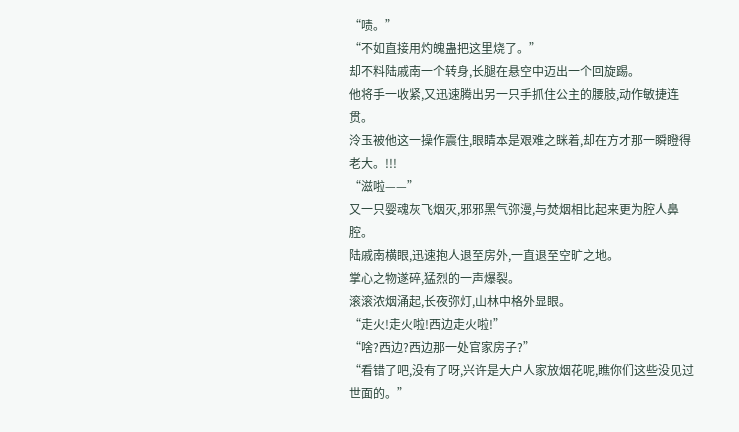“啧。”
“不如直接用灼魄蛊把这里烧了。”
却不料陆戚南一个转身,长腿在悬空中迈出一个回旋踢。
他将手一收紧,又迅速腾出另一只手抓住公主的腰肢,动作敏捷连贯。
泠玉被他这一操作震住,眼睛本是艰难之眯着,却在方才那一瞬瞪得老大。!!!
“滋啦——”
又一只婴魂灰飞烟灭,邪邪黑气弥漫,与焚烟相比起来更为腔人鼻腔。
陆戚南横眼,迅速抱人退至房外,一直退至空旷之地。
掌心之物遂碎,猛烈的一声爆裂。
滚滚浓烟涌起,长夜弥灯,山林中格外显眼。
“走火!走火啦!西边走火啦!”
“啥?西边?西边那一处官家房子?”
“看错了吧,没有了呀,兴许是大户人家放烟花呢,瞧你们这些没见过世面的。”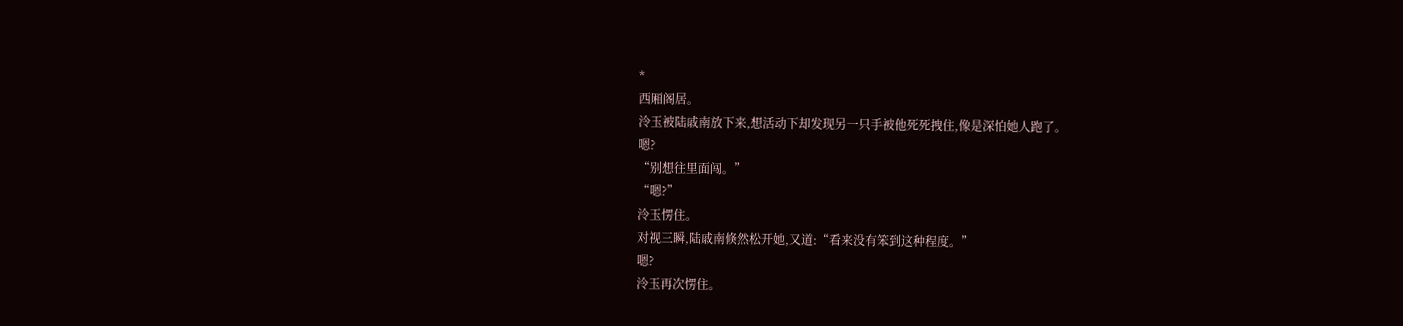*
西厢阁居。
泠玉被陆戚南放下来,想活动下却发现另一只手被他死死拽住,像是深怕她人跑了。
嗯?
“别想往里面闯。”
“嗯?”
泠玉愣住。
对视三瞬,陆戚南倏然松开她,又道:“看来没有笨到这种程度。”
嗯?
泠玉再次愣住。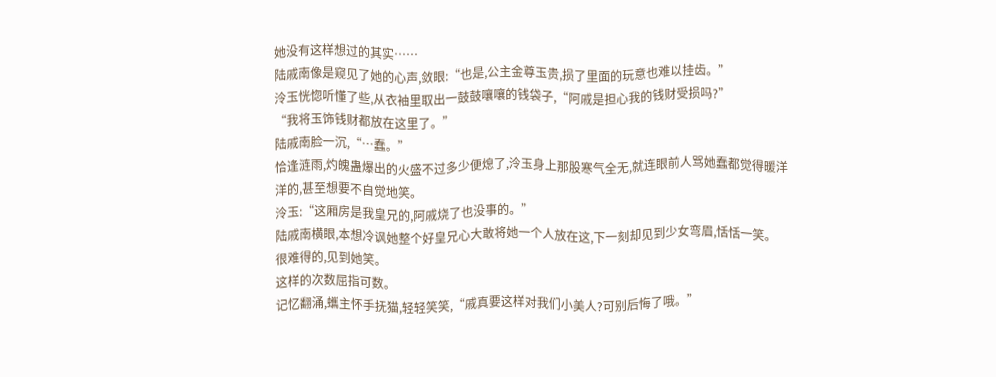她没有这样想过的其实……
陆戚南像是窥见了她的心声,敛眼:“也是,公主金尊玉贵,损了里面的玩意也难以挂齿。”
泠玉恍惚听懂了些,从衣袖里取出一鼓鼓嚷嚷的钱袋子,“阿戚是担心我的钱财受损吗?”
“我将玉饰钱财都放在这里了。”
陆戚南脸一沉,“…蠢。”
恰逢涟雨,灼魄蛊爆出的火盛不过多少便熄了,泠玉身上那股寒气全无,就连眼前人骂她蠢都觉得暖洋洋的,甚至想要不自觉地笑。
泠玉:“这厢房是我皇兄的,阿戚烧了也没事的。”
陆戚南横眼,本想冷讽她整个好皇兄心大敢将她一个人放在这,下一刻却见到少女弯眉,恬恬一笑。
很难得的,见到她笑。
这样的次数屈指可数。
记忆翻涌,蠵主怀手抚猫,轻轻笑笑,“戚真要这样对我们小美人?可别后悔了哦。”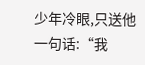少年冷眼,只送他一句话:“我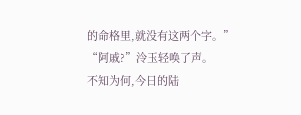的命格里,就没有这两个字。”
“阿戚?”泠玉轻唤了声。
不知为何,今日的陆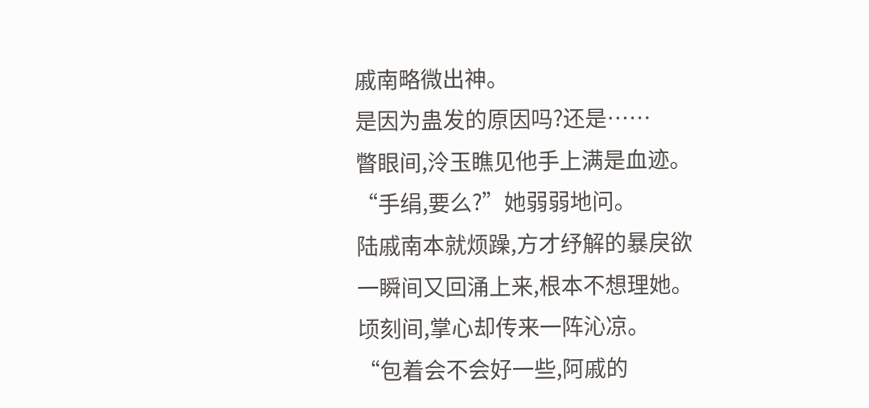戚南略微出神。
是因为蛊发的原因吗?还是……
瞥眼间,泠玉瞧见他手上满是血迹。
“手绢,要么?”她弱弱地问。
陆戚南本就烦躁,方才纾解的暴戾欲一瞬间又回涌上来,根本不想理她。
顷刻间,掌心却传来一阵沁凉。
“包着会不会好一些,阿戚的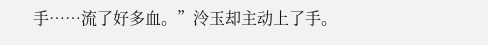手……流了好多血。”泠玉却主动上了手。